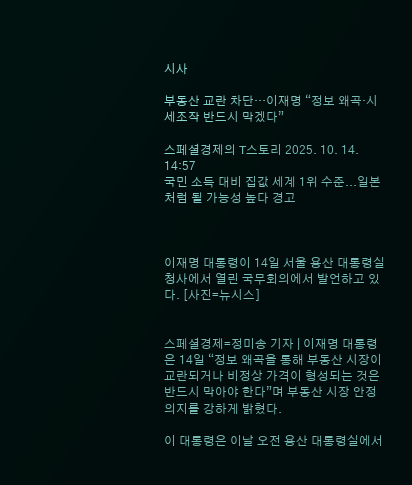시사

부동산 교란 차단…이재명 “정보 왜곡·시세조작 반드시 막겠다”

스페셜경제의 T스토리 2025. 10. 14. 14:57
국민 소득 대비 집값 세계 1위 수준...일본처럼 될 가능성 높다 경고



이재명 대통령이 14일 서울 용산 대통령실 청사에서 열린 국무회의에서 발언하고 있다. [사진=뉴시스]


스페셜경제=정미송 기자 | 이재명 대통령은 14일 “정보 왜곡을 통해 부동산 시장이 교란되거나 비정상 가격이 형성되는 것은 반드시 막아야 한다”며 부동산 시장 안정 의지를 강하게 밝혔다.

이 대통령은 이날 오전 용산 대통령실에서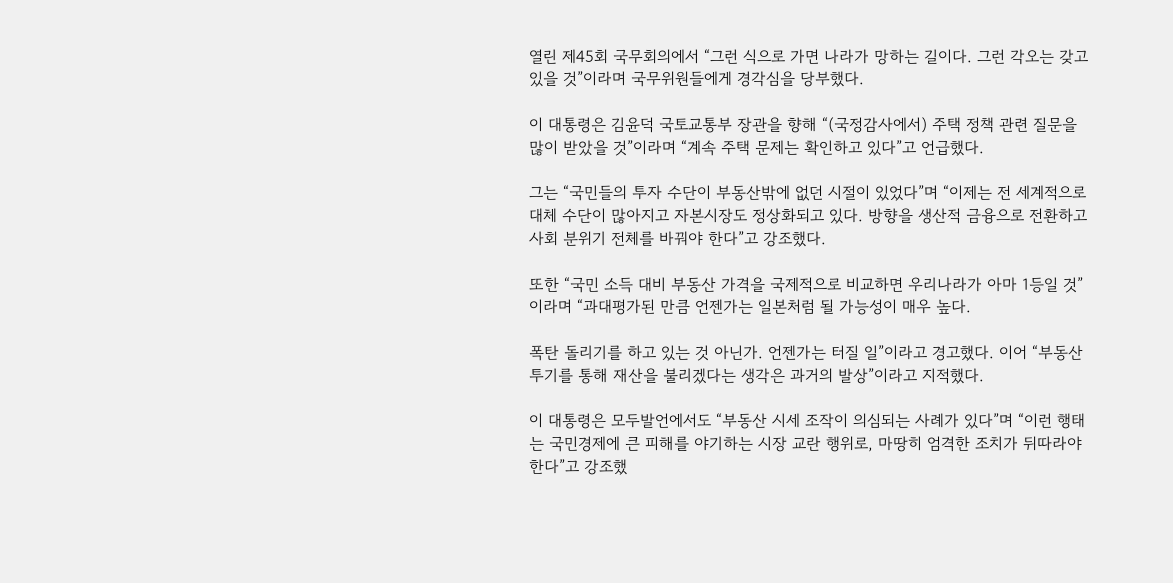열린 제45회 국무회의에서 “그런 식으로 가면 나라가 망하는 길이다. 그런 각오는 갖고 있을 것”이라며 국무위원들에게 경각심을 당부했다.

이 대통령은 김윤덕 국토교통부 장관을 향해 “(국정감사에서) 주택 정책 관련 질문을 많이 받았을 것”이라며 “계속 주택 문제는 확인하고 있다”고 언급했다.

그는 “국민들의 투자 수단이 부동산밖에 없던 시절이 있었다”며 “이제는 전 세계적으로 대체 수단이 많아지고 자본시장도 정상화되고 있다. 방향을 생산적 금융으로 전환하고 사회 분위기 전체를 바꿔야 한다”고 강조했다.

또한 “국민 소득 대비 부동산 가격을 국제적으로 비교하면 우리나라가 아마 1등일 것”이라며 “과대평가된 만큼 언젠가는 일본처럼 될 가능성이 매우 높다.

폭탄 돌리기를 하고 있는 것 아닌가. 언젠가는 터질 일”이라고 경고했다. 이어 “부동산 투기를 통해 재산을 불리겠다는 생각은 과거의 발상”이라고 지적했다.

이 대통령은 모두발언에서도 “부동산 시세 조작이 의심되는 사례가 있다”며 “이런 행태는 국민경제에 큰 피해를 야기하는 시장 교란 행위로, 마땅히 엄격한 조치가 뒤따라야 한다”고 강조했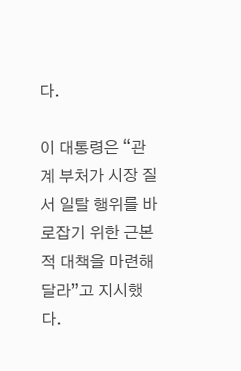다.

이 대통령은 “관계 부처가 시장 질서 일탈 행위를 바로잡기 위한 근본적 대책을 마련해 달라”고 지시했다.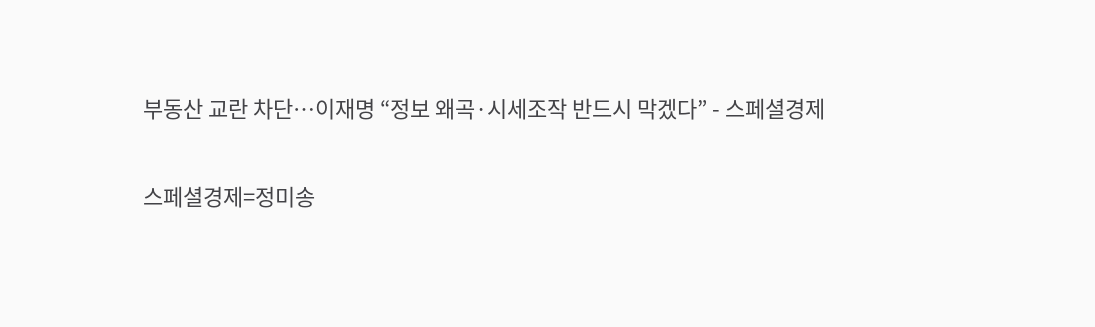부동산 교란 차단…이재명 “정보 왜곡·시세조작 반드시 막겠다” - 스페셜경제

스페셜경제=정미송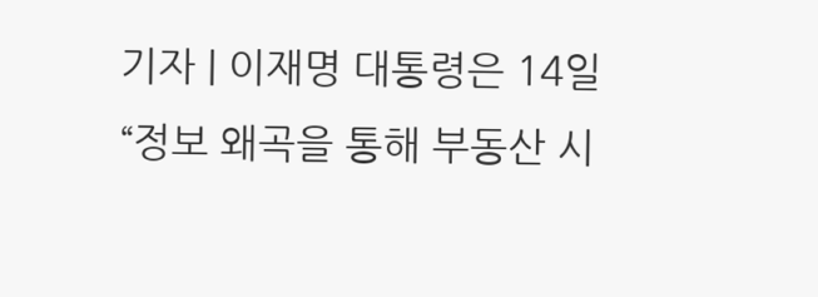기자 | 이재명 대통령은 14일 “정보 왜곡을 통해 부동산 시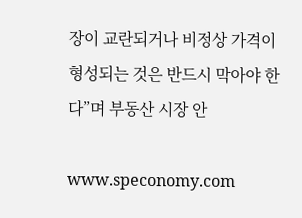장이 교란되거나 비정상 가격이 형성되는 것은 반드시 막아야 한다”며 부동산 시장 안

www.speconomy.com